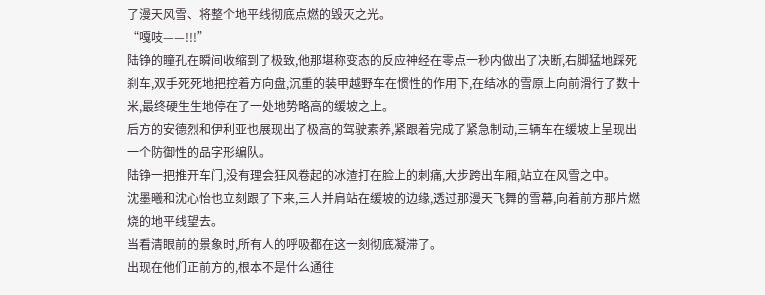了漫天风雪、将整个地平线彻底点燃的毁灭之光。
“嘎吱——!!!”
陆铮的瞳孔在瞬间收缩到了极致,他那堪称变态的反应神经在零点一秒内做出了决断,右脚猛地踩死刹车,双手死死地把控着方向盘,沉重的装甲越野车在惯性的作用下,在结冰的雪原上向前滑行了数十米,最终硬生生地停在了一处地势略高的缓坡之上。
后方的安德烈和伊利亚也展现出了极高的驾驶素养,紧跟着完成了紧急制动,三辆车在缓坡上呈现出一个防御性的品字形编队。
陆铮一把推开车门,没有理会狂风卷起的冰渣打在脸上的刺痛,大步跨出车厢,站立在风雪之中。
沈墨曦和沈心怡也立刻跟了下来,三人并肩站在缓坡的边缘,透过那漫天飞舞的雪幕,向着前方那片燃烧的地平线望去。
当看清眼前的景象时,所有人的呼吸都在这一刻彻底凝滞了。
出现在他们正前方的,根本不是什么通往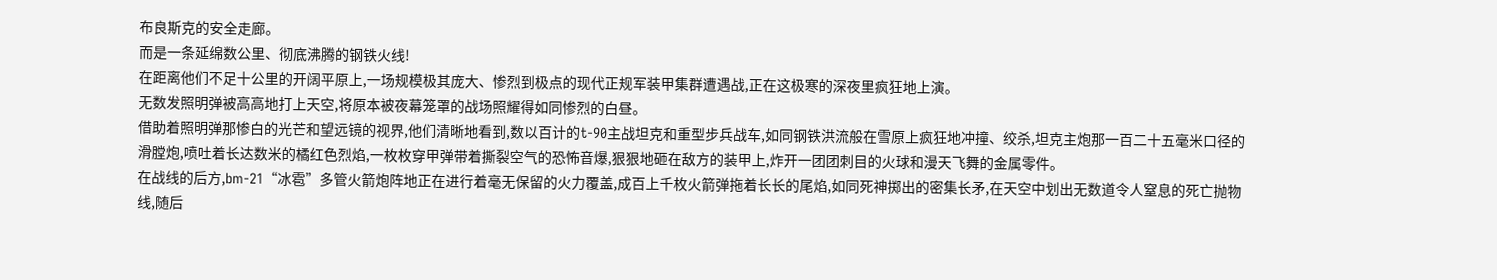布良斯克的安全走廊。
而是一条延绵数公里、彻底沸腾的钢铁火线!
在距离他们不足十公里的开阔平原上,一场规模极其庞大、惨烈到极点的现代正规军装甲集群遭遇战,正在这极寒的深夜里疯狂地上演。
无数发照明弹被高高地打上天空,将原本被夜幕笼罩的战场照耀得如同惨烈的白昼。
借助着照明弹那惨白的光芒和望远镜的视界,他们清晰地看到,数以百计的t-90主战坦克和重型步兵战车,如同钢铁洪流般在雪原上疯狂地冲撞、绞杀,坦克主炮那一百二十五毫米口径的滑膛炮,喷吐着长达数米的橘红色烈焰,一枚枚穿甲弹带着撕裂空气的恐怖音爆,狠狠地砸在敌方的装甲上,炸开一团团刺目的火球和漫天飞舞的金属零件。
在战线的后方,bm-21“冰雹”多管火箭炮阵地正在进行着毫无保留的火力覆盖,成百上千枚火箭弹拖着长长的尾焰,如同死神掷出的密集长矛,在天空中划出无数道令人窒息的死亡抛物线,随后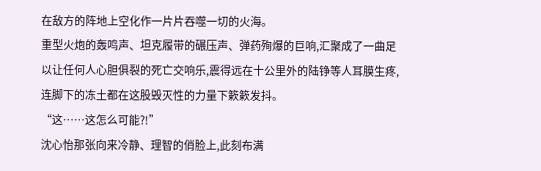在敌方的阵地上空化作一片片吞噬一切的火海。
重型火炮的轰鸣声、坦克履带的碾压声、弹药殉爆的巨响,汇聚成了一曲足以让任何人心胆俱裂的死亡交响乐,震得远在十公里外的陆铮等人耳膜生疼,连脚下的冻土都在这股毁灭性的力量下簌簌发抖。
“这……这怎么可能?!”
沈心怡那张向来冷静、理智的俏脸上,此刻布满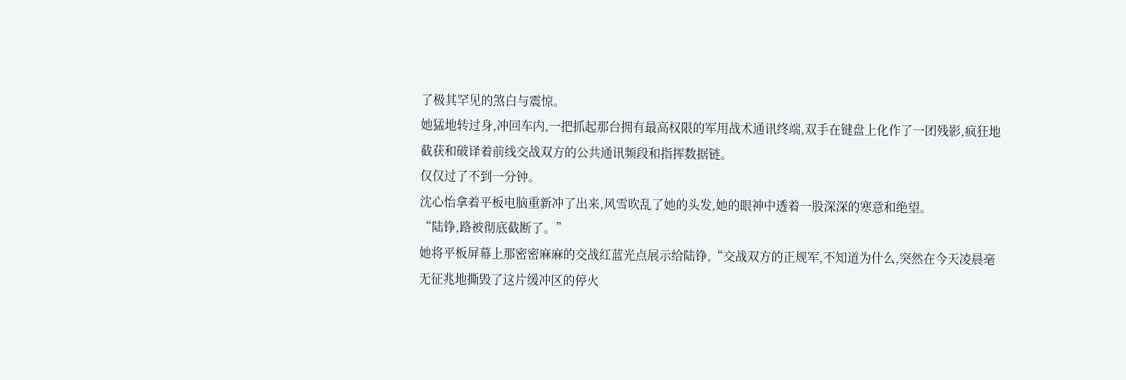了极其罕见的煞白与震惊。
她猛地转过身,冲回车内,一把抓起那台拥有最高权限的军用战术通讯终端,双手在键盘上化作了一团残影,疯狂地截获和破译着前线交战双方的公共通讯频段和指挥数据链。
仅仅过了不到一分钟。
沈心怡拿着平板电脑重新冲了出来,风雪吹乱了她的头发,她的眼神中透着一股深深的寒意和绝望。
“陆铮,路被彻底截断了。”
她将平板屏幕上那密密麻麻的交战红蓝光点展示给陆铮,“交战双方的正规军,不知道为什么,突然在今天凌晨毫无征兆地撕毁了这片缓冲区的停火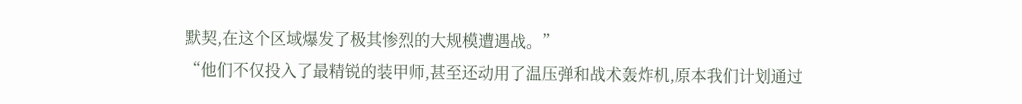默契,在这个区域爆发了极其惨烈的大规模遭遇战。”
“他们不仅投入了最精锐的装甲师,甚至还动用了温压弹和战术轰炸机,原本我们计划通过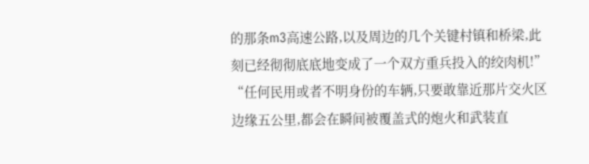的那条m3高速公路,以及周边的几个关键村镇和桥梁,此刻已经彻彻底底地变成了一个双方重兵投入的绞肉机!”
“任何民用或者不明身份的车辆,只要敢靠近那片交火区边缘五公里,都会在瞬间被覆盖式的炮火和武装直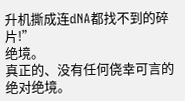升机撕成连dNA都找不到的碎片!”
绝境。
真正的、没有任何侥幸可言的绝对绝境。